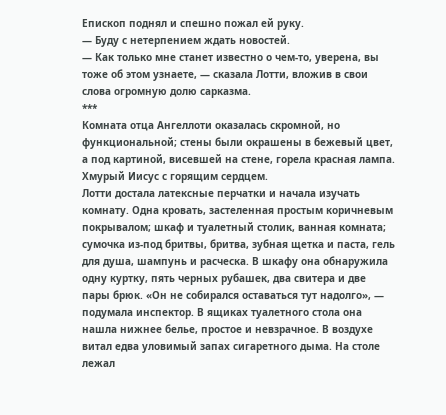Епископ поднял и спешно пожал ей руку.
— Буду с нетерпением ждать новостей.
— Как только мне станет известно о чем-то, уверена, вы тоже об этом узнаете, — сказала Лотти, вложив в свои слова огромную долю сарказма.
***
Комната отца Ангеллоти оказалась скромной, но функциональной; стены были окрашены в бежевый цвет, а под картиной, висевшей на стене, горела красная лампа. Хмурый Иисус с горящим сердцем.
Лотти достала латексные перчатки и начала изучать комнату. Одна кровать, застеленная простым коричневым покрывалом; шкаф и туалетный столик, ванная комната; сумочка из-под бритвы, бритва, зубная щетка и паста, гель для душа, шампунь и расческа. В шкафу она обнаружила одну куртку, пять черных рубашек, два свитера и две пары брюк. «Он не собирался оставаться тут надолго», — подумала инспектор. В ящиках туалетного стола она нашла нижнее белье, простое и невзрачное. В воздухе витал едва уловимый запах сигаретного дыма. На столе лежал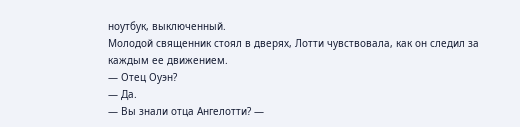ноутбук, выключенный.
Молодой священник стоял в дверях, Лотти чувствовала, как он следил за каждым ее движением.
— Отец Оуэн?
— Да.
— Вы знали отца Ангелотти? —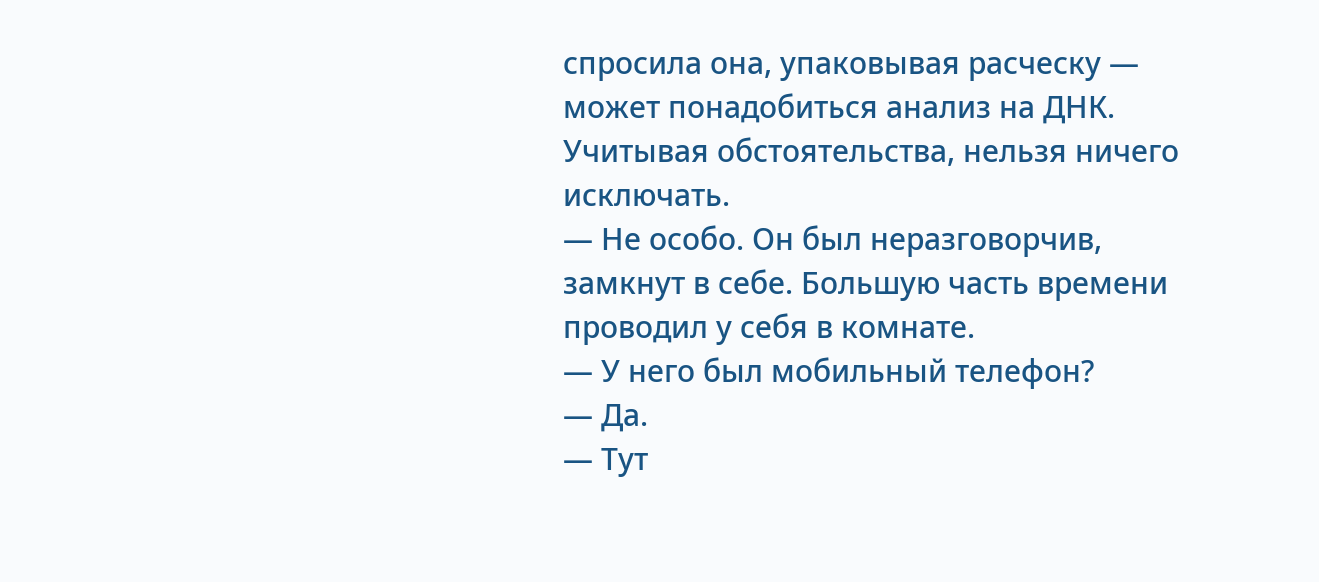спросила она, упаковывая расческу — может понадобиться анализ на ДНК. Учитывая обстоятельства, нельзя ничего исключать.
— Не особо. Он был неразговорчив, замкнут в себе. Большую часть времени проводил у себя в комнате.
— У него был мобильный телефон?
— Да.
— Тут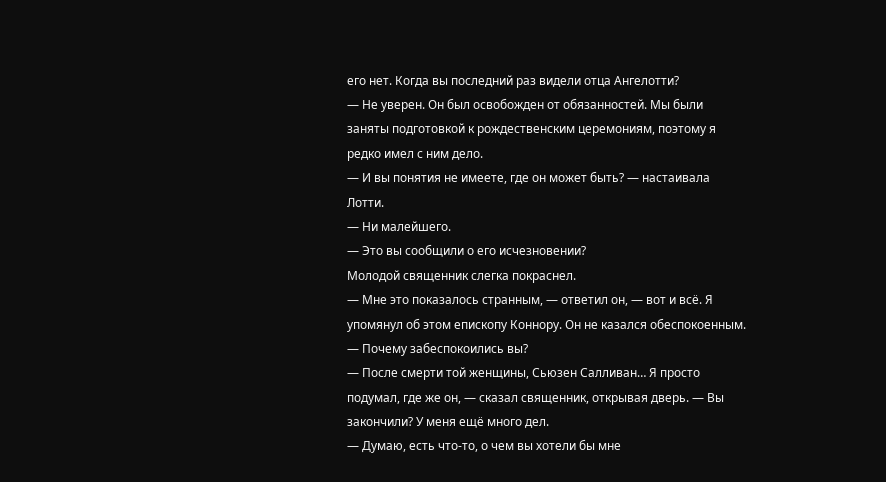его нет. Когда вы последний раз видели отца Ангелотти?
— Не уверен. Он был освобожден от обязанностей. Мы были заняты подготовкой к рождественским церемониям, поэтому я редко имел с ним дело.
— И вы понятия не имеете, где он может быть? — настаивала Лотти.
— Ни малейшего.
— Это вы сообщили о его исчезновении?
Молодой священник слегка покраснел.
— Мне это показалось странным, — ответил он, — вот и всё. Я упомянул об этом епископу Коннору. Он не казался обеспокоенным.
— Почему забеспокоились вы?
— После смерти той женщины, Сьюзен Салливан… Я просто подумал, где же он, — сказал священник, открывая дверь. — Вы закончили? У меня ещё много дел.
— Думаю, есть что-то, о чем вы хотели бы мне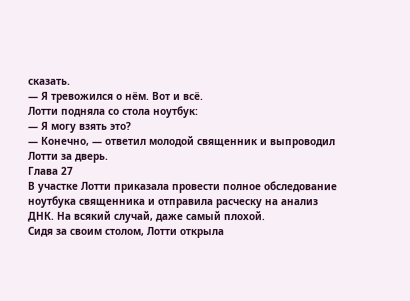сказать.
— Я тревожился о нём. Вот и всё.
Лотти подняла со стола ноутбук:
— Я могу взять это?
— Конечно, — ответил молодой священник и выпроводил Лотти за дверь.
Глава 27
В участке Лотти приказала провести полное обследование ноутбука священника и отправила расческу на анализ ДНК. На всякий случай, даже самый плохой.
Сидя за своим столом, Лотти открыла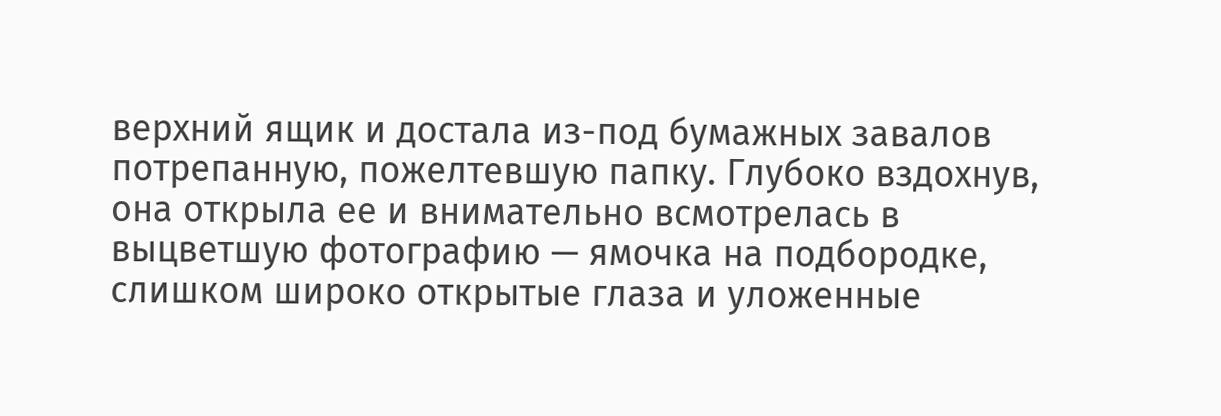верхний ящик и достала из-под бумажных завалов потрепанную, пожелтевшую папку. Глубоко вздохнув, она открыла ее и внимательно всмотрелась в выцветшую фотографию — ямочка на подбородке, слишком широко открытые глаза и уложенные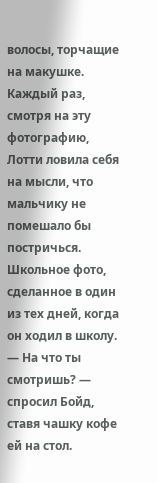волосы, торчащие на макушке. Каждый раз, смотря на эту фотографию, Лотти ловила себя на мысли, что мальчику не помешало бы постричься. Школьное фото, сделанное в один из тех дней, когда он ходил в школу.
— На что ты смотришь? — спросил Бойд, ставя чашку кофе ей на стол.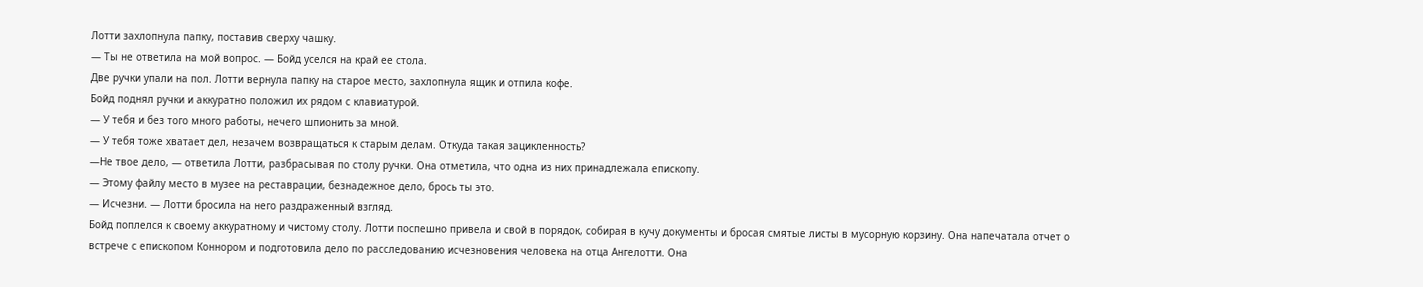Лотти захлопнула папку, поставив сверху чашку.
— Ты не ответила на мой вопрос. — Бойд уселся на край ее стола.
Две ручки упали на пол. Лотти вернула папку на старое место, захлопнула ящик и отпила кофе.
Бойд поднял ручки и аккуратно положил их рядом с клавиатурой.
— У тебя и без того много работы, нечего шпионить за мной.
— У тебя тоже хватает дел, незачем возвращаться к старым делам. Откуда такая зацикленность?
—Не твое дело, — ответила Лотти, разбрасывая по столу ручки. Она отметила, что одна из них принадлежала епископу.
— Этому файлу место в музее на реставрации, безнадежное дело, брось ты это.
— Исчезни. — Лотти бросила на него раздраженный взгляд.
Бойд поплелся к своему аккуратному и чистому столу. Лотти поспешно привела и свой в порядок, собирая в кучу документы и бросая смятые листы в мусорную корзину. Она напечатала отчет о встрече с епископом Коннором и подготовила дело по расследованию исчезновения человека на отца Ангелотти. Она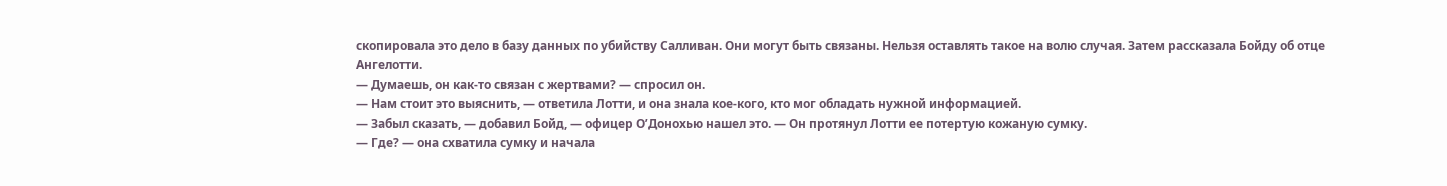скопировала это дело в базу данных по убийству Салливан. Они могут быть связаны. Нельзя оставлять такое на волю случая. Затем рассказала Бойду об отце Ангелотти.
— Думаешь, он как-то связан с жертвами? — спросил он.
— Нам стоит это выяснить, — ответила Лотти, и она знала кое-кого, кто мог обладать нужной информацией.
— Забыл сказать, — добавил Бойд, — офицер О’Донохью нашел это. — Он протянул Лотти ее потертую кожаную сумку.
— Где? — она схватила сумку и начала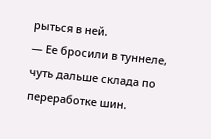рыться в ней.
— Ее бросили в туннеле, чуть дальше склада по переработке шин.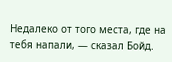Недалеко от того места, где на тебя напали, — сказал Бойд.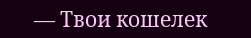— Твои кошелек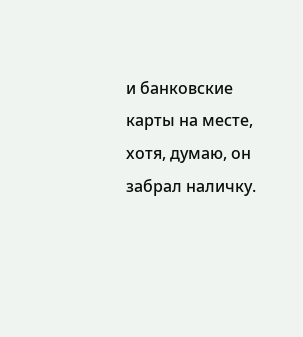и банковские карты на месте, хотя, думаю, он забрал наличку.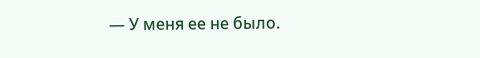— У меня ее не было.